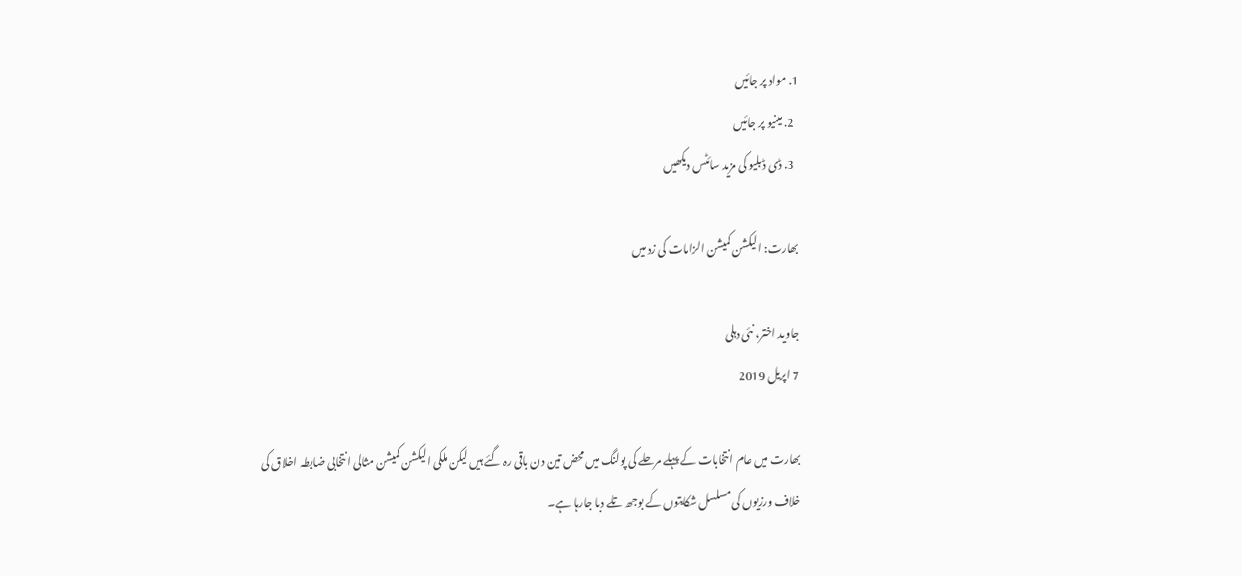1. مواد پر جائیں
  2. مینیو پر جائیں
  3. ڈی ڈبلیو کی مزید سائٹس دیکھیں

بھارت: الیکشن کمیشن الزامات کی زد میں

جاوید اختر، نئی دہلی
7 اپریل 2019

بھارت میں عام انتخابات کے پہلے مرحلے کی پولنگ میں محض تین دن باقی رہ گئے ہیں لیکن ملکی الیکشن کمیشن مثالی انتخابی ضابطہ اخلاق کی خلاف ورزیوں کی مسلسل شکایتوں کے بوجھ تلے دبا جارہا ہے۔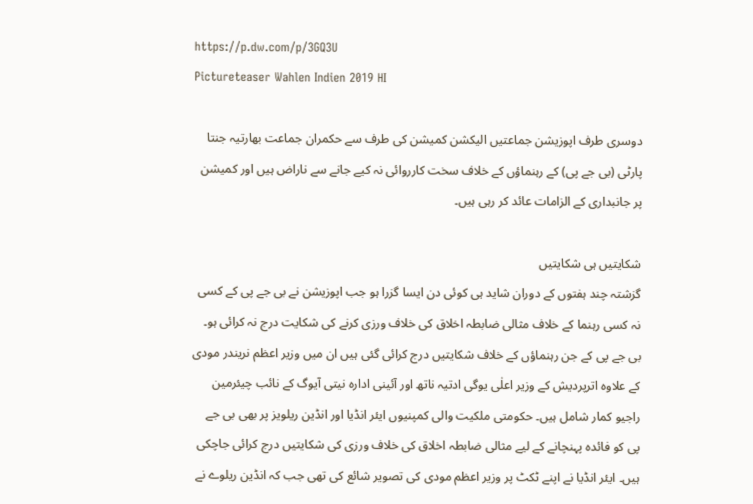https://p.dw.com/p/3GQ3U
Pictureteaser Wahlen Indien 2019 HI

دوسری طرف اپوزیشن جماعتیں الیکشن کمیشن کی طرف سے حکمران جماعت بھارتیہ جنتا پارٹی (بی جے پی) کے رہنماؤں کے خلاف سخت کارروائی نہ کیے جانے سے ناراض ہیں اور کمیشن پر جانبداری کے الزامات عائد کر رہی ہیں۔

شکایتیں ہی شکایتیں
گزشتہ چند ہفتوں کے دوران شاید ہی کوئی دن ایسا گزرا ہو جب اپوزیشن نے بی جے پی کے کسی نہ کسی رہنما کے خلاف مثالی ضابطہ اخلاق کی خلاف ورزی کرنے کی شکایت درج نہ کرائی ہو۔ بی جے پی کے جن رہنماؤں کے خلاف شکایتیں درج کرائی گئی ہیں ان میں وزیر اعظم نریندر مودی کے علاوہ اترپردیش کے وزیر اعلٰی یوگی ادتیہ ناتھ اور آئینی ادارہ نیتی آیوگ کے نائب چیئرمین راجیو کمار شامل ہیں۔ حکومتی ملکیت والی کمپنیوں ایئر انڈیا اور انڈین ریلویز پر بھی بی جے پی کو فائدہ پہنچانے کے لیے مثالی ضابطہ اخلاق کی خلاف ورزی کی شکایتیں درج کرائی جاچکی ہیں۔ ایئر انڈیا نے اپنے ٹکٹ پر وزیر اعظم مودی کی تصویر شائع کی تھی جب کہ انڈین ریلوے نے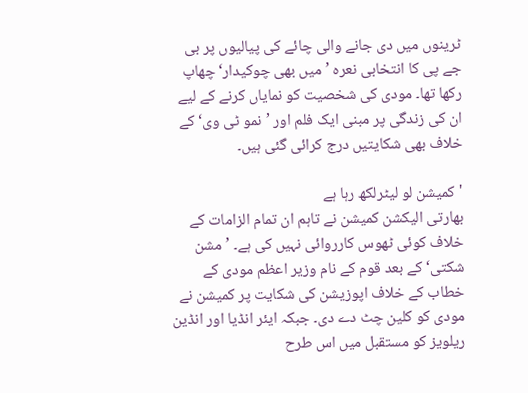ٹرینوں میں دی جانے والی چائے کی پیالیوں پر بی جے پی کا انتخابی نعرہ ’میں بھی چوکیدار‘ چھاپ رکھا تھا۔ مودی کی شخصیت کو نمایاں کرنے کے لیے ان کی زندگی پر مبنی ایک فلم اور ’نمو ٹی وی‘ کے خلاف بھی شکایتیں درج کرائی گئی ہیں۔

'کمیشن لو لیٹرلکھ رہا ہے
بھارتی الیکشن کمیشن نے تاہم ان تمام الزامات کے خلاف کوئی ٹھوس کارروائی نہیں کی ہے۔ ’مشن شکتی‘ کے بعد قوم کے نام وزیر اعظم مودی کے خطاب کے خلاف اپوزیشن کی شکایت پر کمیشن نے مودی کو کلین چٹ دے دی۔ جبکہ ایئر انڈیا اور انڈین ریلویز کو مستقبل میں اس طرح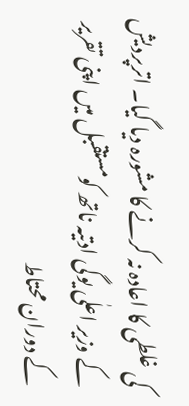کی غلطی کا اعادہ نہ کرنے کا مشورہ دیا گیا۔ اترپردیش کے وزیر اعلٰی یوگی ادتیہ ناتھ کومستقبل میں اپنی تقریر کے دوران محتاط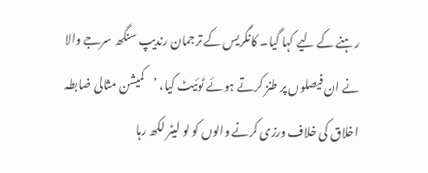رہنے کے لیے کہا گیا۔ کانگریس کے ترجمان رندیپ سنگھ سرجے والا نے ان فیصلوں پر طنز کرتے ہوئے ٹوئیٹ کیا، ’کمیشن مثالی ضابطہ اخلاق کی خلاف ورزی کرنے والوں کو لو لیٹر لکھ رہا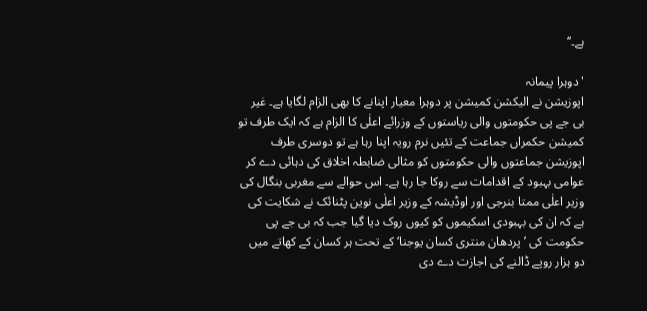ہے۔‘‘

'دوہرا پیمانہ
اپوزیشن نے الیکشن کمیشن پر دوہرا معیار اپنانے کا بھی الزام لگایا ہے۔ غیر بی جے پی حکومتوں والی ریاستوں کے وزرائے اعلٰی کا الزام ہے کہ ایک طرف تو کمیشن حکمراں جماعت کے تئیں نرم رویہ اپنا رہا ہے تو دوسری طرف اپوزیشن جماعتوں والی حکومتوں کو مثالی ضابطہ اخلاق کی دہائی دے کر عوامی بہبود کے اقدامات سے روکا جا رہا ہے۔ اس حوالے سے مغربی بنگال کی وزیر اعلٰی ممتا بنرجی اور اوڈیشہ کے وزیر اعلٰی نوین پٹنائک نے شکایت کی ہے کہ ان کی بہبودی اسکیموں کو کیوں روک دیا گیا جب کہ بی جے پی حکومت کی ’پردھان منتری کسان یوجنا‘ کے تحت ہر کسان کے کھاتے میں دو ہزار روپے ڈالنے کی اجازت دے دی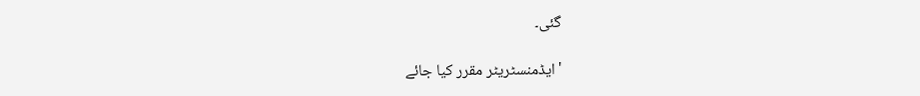گئی۔

'ایڈمنسٹریٹر مقرر کیا جائے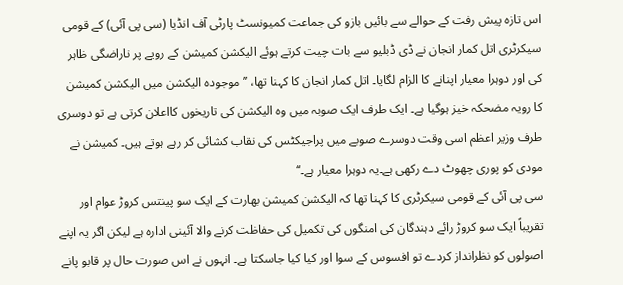اس تازہ پیش رفت کے حوالے سے بائیں بازو کی جماعت کمیونسٹ پارٹی آف انڈیا (سی پی آئی) کے قومی سیکرٹری اتل کمار انجان نے ڈی ڈبلیو سے بات چیت کرتے ہوئے الیکشن کمیشن کے رویے پر ناراضگی ظاہر کی اور دوہرا معیار اپنانے کا الزام لگایا۔ اتل کمار انجان کا کہنا تھا، ’’موجودہ الیکشن میں الیکشن کمیشن کا رویہ مضحکہ خیز ہوگیا ہے۔ ایک طرف ایک صوبہ میں وہ الیکشن کی تاریخوں کااعلان کرتی ہے تو دوسری طرف وزیر اعظم اسی وقت دوسرے صوبے میں پراجیکٹس کی نقاب کشائی کر رہے ہوتے ہیں۔ کمیشن نے مودی کو پوری چھوٹ دے رکھی ہے۔یہ دوہرا معیار ہے۔‘‘
سی پی آئی کے قومی سیکرٹری کا کہنا تھا کہ الیکشن کمیشن بھارت کے ایک سو پینتس کروڑ عوام اور تقریباً ایک سو کروڑ رائے دہندگان کی امنگوں کی تکمیل کی حفاظت کرنے والا آئینی ادارہ ہے لیکن اگر یہ اپنے اصولوں کو نظرانداز کردے تو افسوس کے سوا اور کیا کیا جاسکتا ہے۔ انہوں نے اس صورت حال پر قابو پانے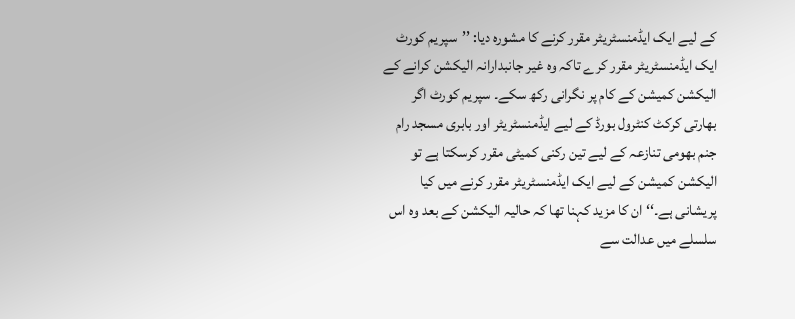کے لیے ایک ایڈمنسٹریٹر مقرر کرنے کا مشورہ دیا: ’’سپریم کورٹ ایک ایڈمنسٹریٹر مقرر کرے تاکہ وہ غیر جانبدارانہ الیکشن کرانے کے الیکشن کمیشن کے کام پر نگرانی رکھ سکے۔ سپریم کورٹ اگر بھارتی کرکٹ کنٹرول بورڈ کے لیے ایڈمنسٹریٹر اور بابری مسجد رام جنم بھومی تنازعہ کے لیے تین رکنی کمیٹی مقرر کرسکتا ہے تو الیکشن کمیشن کے لیے ایک ایڈمنسٹریٹر مقرر کرنے میں کیا پریشانی ہے۔‘‘ ان کا مزید کہنا تھا کہ حالیہ الیکشن کے بعد وہ اس سلسلے میں عدالت سے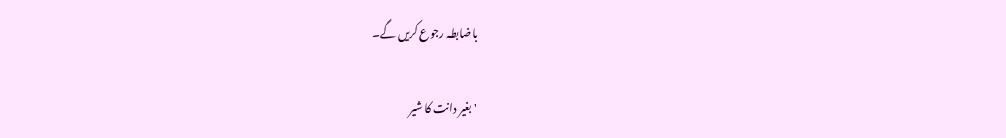باضابطہ رجوع کریں گے۔

'بغیر دانت کا شیر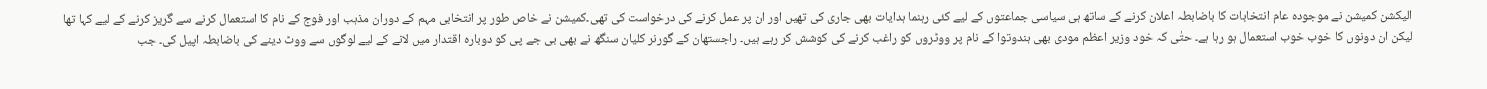الیکشن کمیشن نے موجودہ عام انتخابات کا باضابطہ اعلان کرنے کے ساتھ ہی سیاسی جماعتوں کے لیے کئی رہنما ہدایات بھی جاری کی تھیں اور ان پر عمل کرنے کی درخواست کی تھی۔کمیشن نے خاص طور پر انتخابی مہم کے دوران مذہب اور فوج کے نام کا استعمال کرنے سے گریز کرنے کے لیے کہا تھا لیکن ان دونوں کا خوب خوب استعمال ہو رہا ہے۔ حتٰی کہ خود وزیر اعظم مودی بھی ہندوتوا کے نام پر ووٹروں کو راغب کرنے کی کوشش کر رہے ہیں۔ راجستھان کے گورنر کلیان سنگھ نے بھی بی جے پی کو دوبارہ اقتدار میں لانے کے لیے لوگوں سے ووٹ دینے کی باضابطہ اپیل کی۔ جب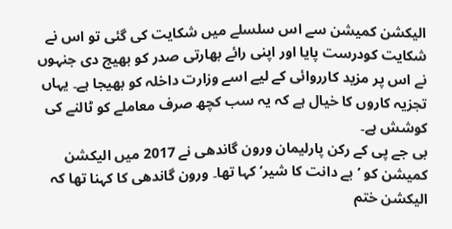الیکشن کمیشن سے اس سلسلے میں شکایت کی گئی تو اس نے شکایت کودرست پایا اور اپنی رائے بھارتی صدر کو بھیج دی جنہوں نے اس پر مزید کارروائی کے لیے اسے وزارت داخلہ کو بھیجا ہے۔ یہاں تجزیہ کاروں کا خیال ہے کہ یہ سب کچھ صرف معاملے کو ٹالنے کی کوشش ہے۔
بی جے پی کے رکن پارلیمان ورون گاندھی نے 2017 میں الیکشن کمیشن کو ’بے دانت کا شیر‘ کہا تھا۔ ورون گاندھی کا کہنا تھا کہ الیکشن ختم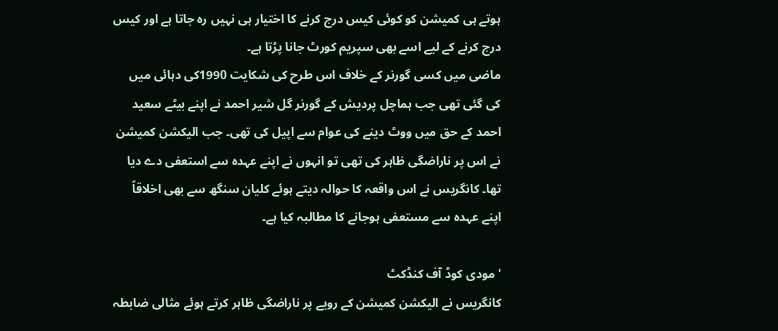ہوتے ہی کمیشن کو کوئی کیس درج کرنے کا اختیار ہی نہیں رہ جاتا ہے اور کیس درج کرنے کے لیے اسے بھی سپریم کورٹ جانا پڑتا ہے۔
ماضی میں کسی گورنر کے خلاف اس طرح کی شکایت 1990کی دہائی میں کی گئی تھی جب ہماچل پردیش کے گورنر گل شیر احمد نے اپنے بیٹے سعید احمد کے حق میں ووٹ دینے کی عوام سے اپیل کی تھی۔ جب الیکشن کمیشن نے اس پر ناراضگی ظاہر کی تھی تو انہوں نے اپنے عہدہ سے استعفی دے دیا تھا۔ کانگریس نے اس واقعہ کا حوالہ دیتے ہوئے کلیان سنگھ سے بھی اخلاقاً اپنے عہدہ سے مستعفی ہوجانے کا مطالبہ کیا ہے۔

'مودی کوڈ آف کنڈکٹ
کانگریس نے الیکشن کمیشن کے رویے پر ناراضگی ظاہر کرتے ہوئے مثالی ضابطہ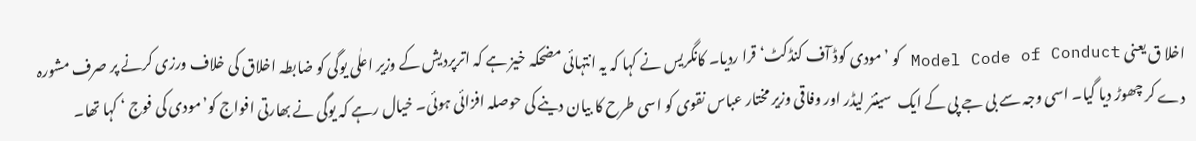اخلا ق یعنی Model Code of Conduct کو ’مودی کوڈ آف کنڈکٹ‘ قرا ردیا۔ کانگریس نے کہا کہ یہ انتہائی مضحکہ خیز ہے کہ اترپردیش کے وزیر اعلٰی یوگی کو ضابطہ اخلاق کی خلاف ورزی کرنے پر صرف مشورہ دے کر چھوڑ دیا گیا۔ اسی وجہ سے بی جے پی کے ایک  سینئر لیڈر اور وفاقی وزیر مختار عباس نقوی کو اسی طرح کا بیان دینے کی حوصلہ افزائی ہوئی۔ خیال رہے کہ یوگی نے بھارتی افواج کو’مودی کی فوج ‘ کہا تھا۔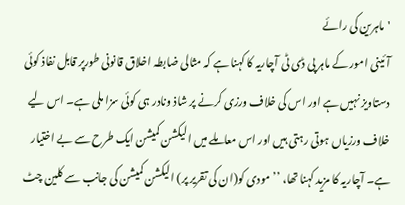'ماہرین کی رائے
آئینی امور کے ماہر پی ڈی ٹی آچاریہ کا کہنا ہے کہ مثالی ضابطہ اخلاق قانونی طورپر قابل نفاذ کوئی دستاویز نہیں ہے اور اس کی خلاف ورزی کرنے پر شاذ ونادر ہی کوئی سزا ملی ہے۔ اس لیے خلاف ورزیاں ہوتی رہتی ہیں اور اس معاملے میں الیکشن کمیشن ایک طرح سے بے اختیار ہے۔ آچاریہ کا مزید کہنا تھا، ’’مودی کو(ان کی تقریر پر) الیکشن کمیشن کی جانب سے کلین چٹ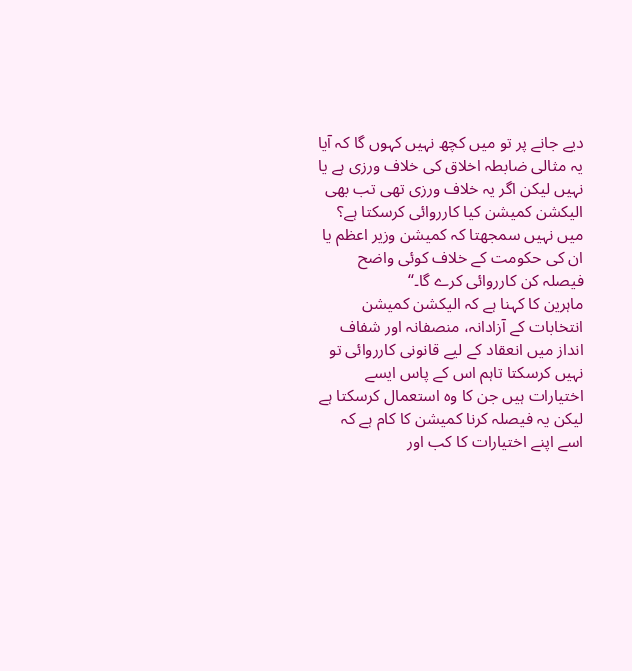دیے جانے پر تو میں کچھ نہیں کہوں گا کہ آیا یہ مثالی ضابطہ اخلاق کی خلاف ورزی ہے یا نہیں لیکن اگر یہ خلاف ورزی تھی تب بھی الیکشن کمیشن کیا کارروائی کرسکتا ہے؟ میں نہیں سمجھتا کہ کمیشن وزیر اعظم یا ان کی حکومت کے خلاف کوئی واضح فیصلہ کن کارروائی کرے گا۔‘‘
ماہرین کا کہنا ہے کہ الیکشن کمیشن انتخابات کے آزادانہ، منصفانہ اور شفاف انداز میں انعقاد کے لیے قانونی کارروائی تو نہیں کرسکتا تاہم اس کے پاس ایسے اختیارات ہیں جن کا وہ استعمال کرسکتا ہے لیکن یہ فیصلہ کرنا کمیشن کا کام ہے کہ اسے اپنے اختیارات کا کب اور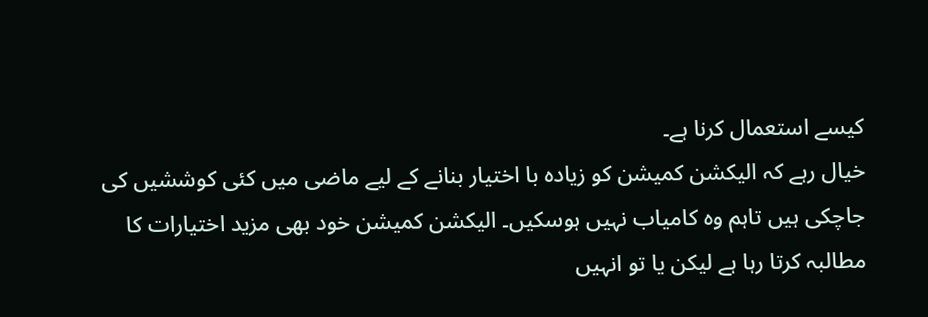کیسے استعمال کرنا ہے۔
خیال رہے کہ الیکشن کمیشن کو زیادہ با اختیار بنانے کے لیے ماضی میں کئی کوششیں کی جاچکی ہیں تاہم وہ کامیاب نہیں ہوسکیں۔ الیکشن کمیشن خود بھی مزید اختیارات کا مطالبہ کرتا رہا ہے لیکن یا تو انہیں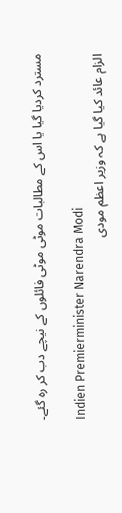مسترد کردیا گیا یا اس کے مطالبات موٹی موٹی فائلوں کے نیچے دب کر رہ گئے۔

Indien Premierminister Narendra Modi
الزام عائد کیا گیا ہے کہ وزیر اعظم مودی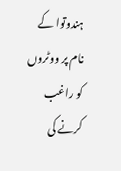ہندوتوا کے نام پر ووٹروں کو راغب کرنے کی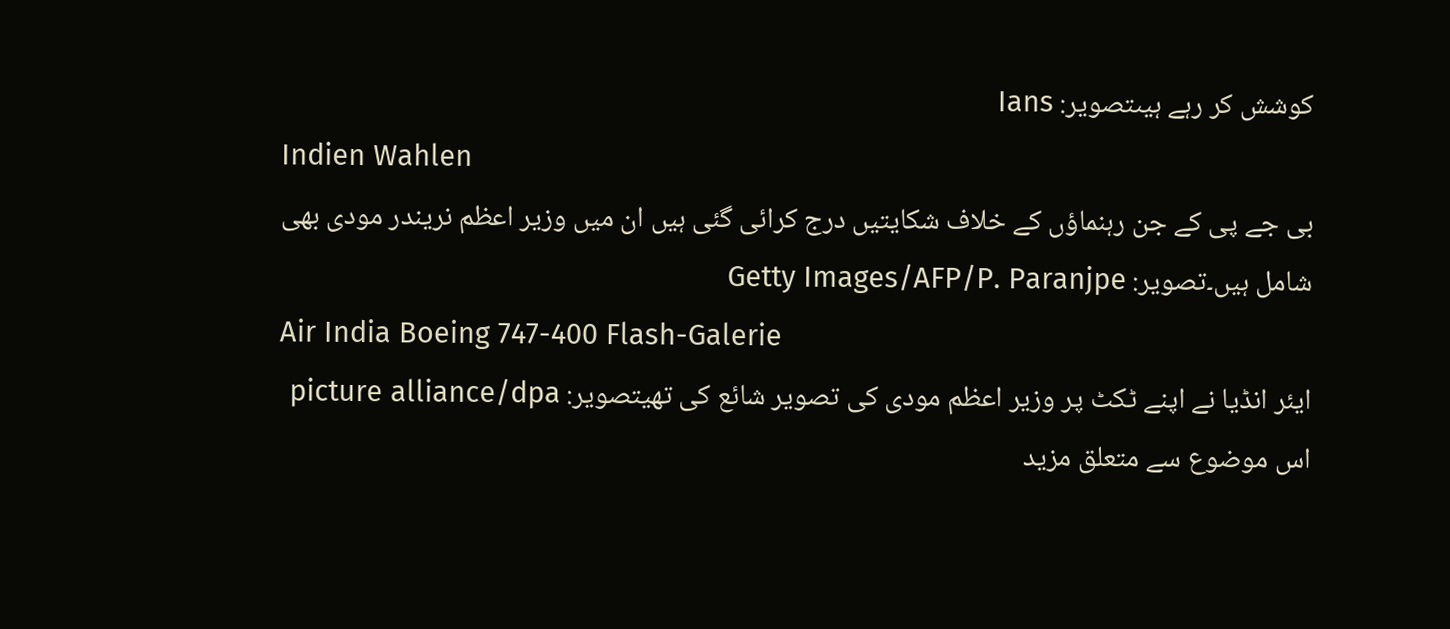کوشش کر رہے ہیںتصویر: Ians
Indien Wahlen
بی جے پی کے جن رہنماؤں کے خلاف شکایتیں درج کرائی گئی ہیں ان میں وزیر اعظم نریندر مودی بھی شامل ہیں۔تصویر: Getty Images/AFP/P. Paranjpe
Air India Boeing 747-400 Flash-Galerie
ایئر انڈیا نے اپنے ٹکٹ پر وزیر اعظم مودی کی تصویر شائع کی تھیتصویر: picture alliance/dpa
اس موضوع سے متعلق مزید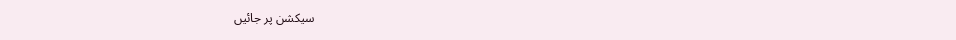سیکشن پر جائیں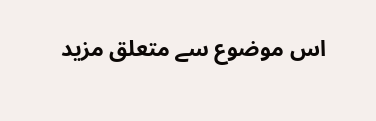اس موضوع سے متعلق مزید